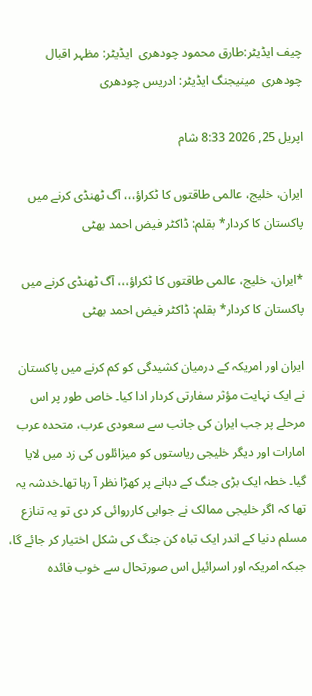چیف ایڈیٹر:طارق محمود چودھری  ایڈیٹر: مظہر اقبال چودھری  مینیجنگ ایڈیٹر: ادریس چودھری

اپریل 25, 2026 8:33 شام

ایران، خلیج، عالمی طاقتوں کا ٹکراؤ،،، آگ ٹھنڈی کرنے میں پاکستان کا کردار* بقلم: ڈاکٹر فیض احمد بھٹی

*ایران، خلیج، عالمی طاقتوں کا ٹکراؤ،،، آگ ٹھنڈی کرنے میں پاکستان کا کردار* بقلم: ڈاکٹر فیض احمد بھٹی

ایران اور امریکہ کے درمیان کشیدگی کو کم کرنے میں پاکستان نے ایک نہایت مؤثر سفارتی کردار ادا کیا۔ خاص طور پر اس مرحلے پر جب ایران کی جانب سے سعودی عرب، متحدہ عرب امارات اور دیگر خلیجی ریاستوں کو میزائلوں کی زد میں لایا گیا۔ خطہ ایک بڑی جنگ کے دہانے پر کھڑا نظر آ رہا تھا۔خدشہ یہ تھا کہ اگر خلیجی ممالک نے جوابی کارروائی کر دی تو یہ تنازع مسلم دنیا کے اندر ایک تباہ کن جنگ کی شکل اختیار کر جائے گا، جبکہ امریکہ اور اسرائیل اس صورتحال سے خوب فائدہ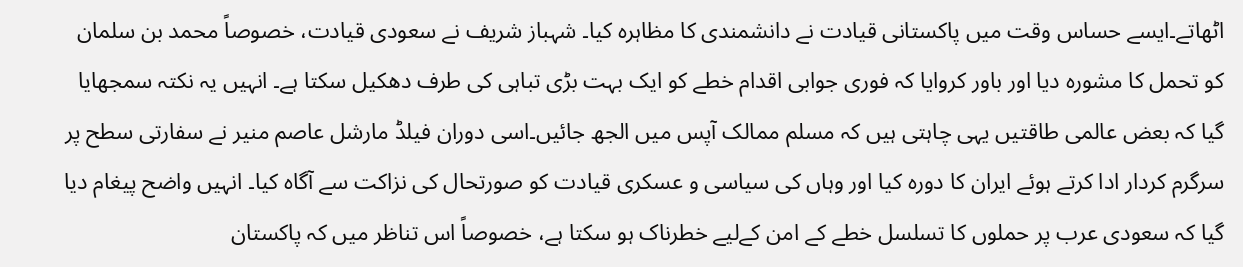اٹھاتے۔ایسے حساس وقت میں پاکستانی قیادت نے دانشمندی کا مظاہرہ کیا۔ شہباز شریف نے سعودی قیادت، خصوصاً محمد بن سلمان کو تحمل کا مشورہ دیا اور باور کروایا کہ فوری جوابی اقدام خطے کو ایک بہت بڑی تباہی کی طرف دھکیل سکتا ہے۔ انہیں یہ نکتہ سمجھایا گیا کہ بعض عالمی طاقتیں یہی چاہتی ہیں کہ مسلم ممالک آپس میں الجھ جائیں۔اسی دوران فیلڈ مارشل عاصم منیر نے سفارتی سطح پر سرگرم کردار ادا کرتے ہوئے ایران کا دورہ کیا اور وہاں کی سیاسی و عسکری قیادت کو صورتحال کی نزاکت سے آگاہ کیا۔ انہیں واضح پیغام دیا گیا کہ سعودی عرب پر حملوں کا تسلسل خطے کے امن کےلیے خطرناک ہو سکتا ہے، خصوصاً اس تناظر میں کہ پاکستان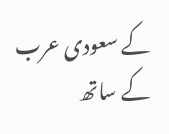کے سعودی عرب کے ساتھ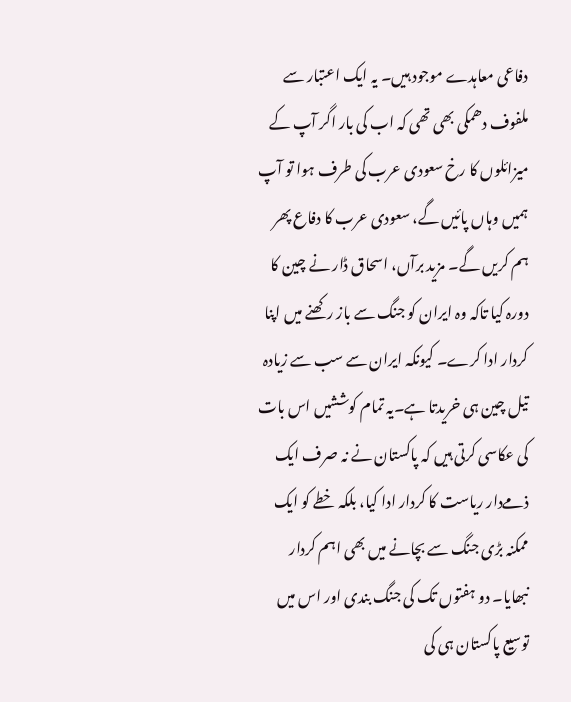دفاعی معاہدے موجود ہیں۔ یہ ایک اعتبار سے ملفوف دھمکی بھی تھی کہ اب کی بار اگر آپ کے میزائلوں کا رخ سعودی عرب کی طرف ہوا تو آپ ہمیں وہاں پائیں گے، سعودی عرب کا دفاع پھر ہم کریں گے۔ مزید برآں، اسحاق ڈار نے چین کا دورہ کیا تاکہ وہ ایران کو جنگ سے باز رکھنے میں اپنا کردار ادا کرے۔ کیونکہ ایران سے سب سے زیادہ تیل چین ہی خریدتا ہے۔یہ تمام کوششیں اس بات کی عکاسی کرتی ہیں کہ پاکستان نے نہ صرف ایک ذمےدار ریاست کا کردار ادا کیا، بلکہ خطے کو ایک ممکنہ بڑی جنگ سے بچانے میں بھی اہم کردار نبھایا۔ دو ہفتوں تک کی جنگ بندی اور اس میں توسیع پاکستان ہی کی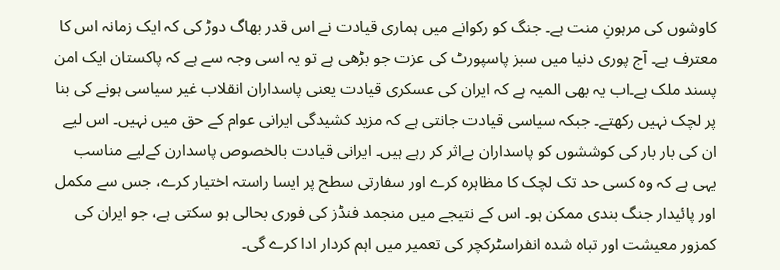کاوشوں کی مرہونِ منت ہے۔ جنگ کو رکوانے میں ہماری قیادت نے اس قدر بھاگ دوڑ کی کہ ایک زمانہ اس کا معترف ہے۔ آج پوری دنیا میں سبز پاسپورٹ کی عزت جو بڑھی ہے تو یہ اسی وجہ سے ہے کہ پاکستان ایک امن پسند ملک ہے۔اب یہ بھی المیہ ہے کہ ایران کی عسکری قیادت یعنی پاسداران انقلاب غیر سیاسی ہونے کی بنا پر لچک نہیں رکھتے۔ جبکہ سیاسی قیادت جانتی ہے کہ مزید کشیدگی ایرانی عوام کے حق میں نہیں۔ اس لیے ان کی بار بار کی کوششوں کو پاسداران بےاثر کر رہے ہیں۔ ایرانی قیادت بالخصوص پاسدارن کےلیے مناسب یہی ہے کہ وہ کسی حد تک لچک کا مظاہرہ کرے اور سفارتی سطح پر ایسا راستہ اختیار کرے، جس سے مکمل اور پائیدار جنگ بندی ممکن ہو۔ اس کے نتیجے میں منجمد فنڈز کی فوری بحالی ہو سکتی ہے، جو ایران کی کمزور معیشت اور تباہ شدہ انفراسٹرکچر کی تعمیر میں اہم کردار ادا کرے گی۔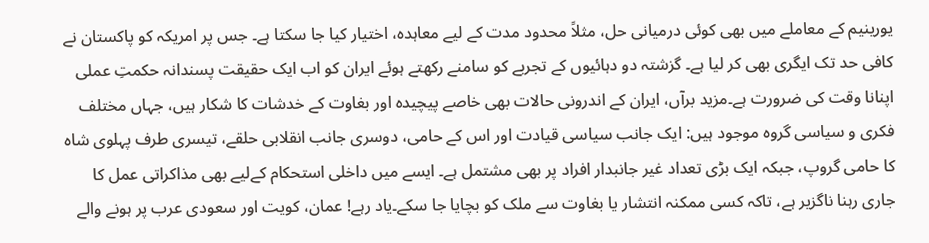یورینیم کے معاملے میں بھی کوئی درمیانی حل، مثلاً محدود مدت کے لیے معاہدہ، اختیار کیا جا سکتا ہے۔ جس پر امریکہ کو پاکستان نے کافی حد تک ایگری بھی کر لیا ہے۔ گزشتہ دو دہائیوں کے تجربے کو سامنے رکھتے ہوئے ایران کو اب ایک حقیقت پسندانہ حکمتِ عملی اپنانا وقت کی ضرورت ہے۔مزید برآں، ایران کے اندرونی حالات بھی خاصے پیچیدہ اور بغاوت کے خدشات کا شکار ہیں، جہاں مختلف فکری و سیاسی گروہ موجود ہیں: ایک جانب سیاسی قیادت اور اس کے حامی، دوسری جانب انقلابی حلقے، تیسری طرف پہلوی شاہ کا حامی گروپ، جبکہ ایک بڑی تعداد غیر جانبدار افراد پر بھی مشتمل ہے۔ ایسے میں داخلی استحکام کےلیے بھی مذاکراتی عمل کا جاری رہنا ناگزیر ہے، تاکہ کسی ممکنہ انتشار یا بغاوت سے ملک کو بچایا جا سکے۔یاد رہے! عمان، کویت اور سعودی عرب پر ہونے والے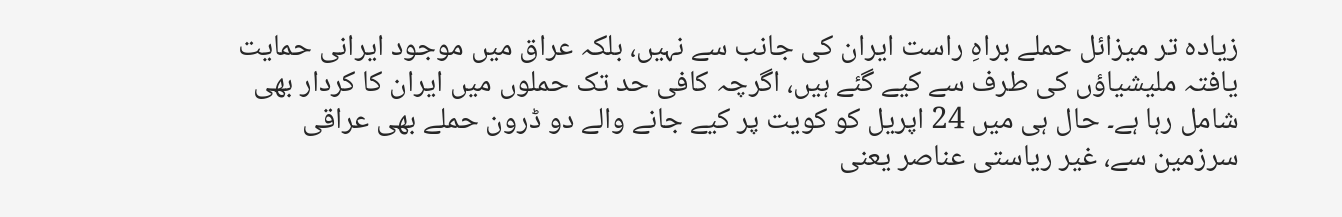زیادہ تر میزائل حملے براہِ راست ایران کی جانب سے نہیں، بلکہ عراق میں موجود ایرانی حمایت یافتہ ملیشیاؤں کی طرف سے کیے گئے ہیں، اگرچہ کافی حد تک حملوں میں ایران کا کردار بھی شامل رہا ہے۔ حال ہی میں 24 اپریل کو کویت پر کیے جانے والے دو ڈرون حملے بھی عراقی سرزمین سے، غیر ریاستی عناصر یعنی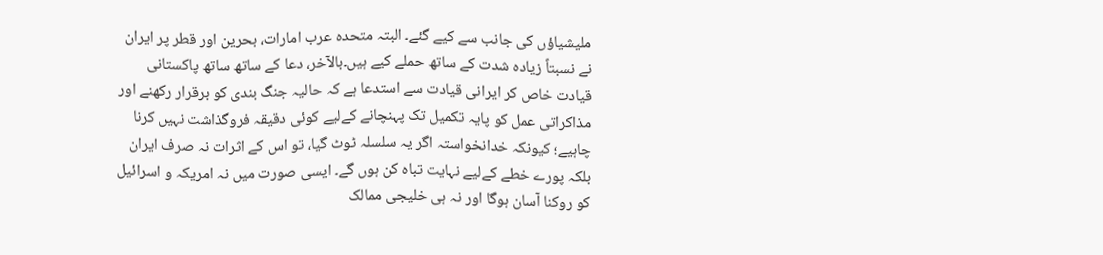ملیشیاؤں کی جانب سے کیے گئے۔ البتہ متحدہ عرب امارات، بحرین اور قطر پر ایران نے نسبتاً زیادہ شدت کے ساتھ حملے کیے ہیں۔بالآخر، دعا کے ساتھ ساتھ پاکستانی قیادت خاص کر ایرانی قیادت سے استدعا ہے کہ حالیہ جنگ بندی کو برقرار رکھنے اور مذاکراتی عمل کو پایہ تکمیل تک پہنچانے کےلیے کوئی دقیقہ فروگذاشت نہیں کرنا چاہیے؛ کیونکہ خدانخواستہ اگر یہ سلسلہ ٹوٹ گیا، تو اس کے اثرات نہ صرف ایران بلکہ پورے خطے کےلیے نہایت تباہ کن ہوں گے۔ ایسی صورت میں نہ امریکہ و اسرائیل کو روکنا آسان ہوگا اور نہ ہی خلیجی ممالک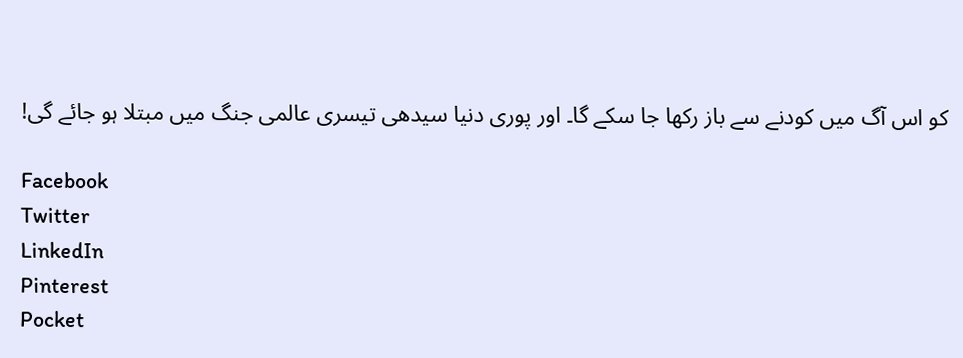کو اس آگ میں کودنے سے باز رکھا جا سکے گا۔ اور پوری دنیا سیدھی تیسری عالمی جنگ میں مبتلا ہو جائے گی!

Facebook
Twitter
LinkedIn
Pinterest
Pocket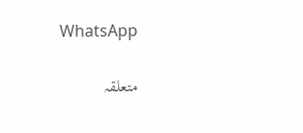WhatsApp

متعلقہ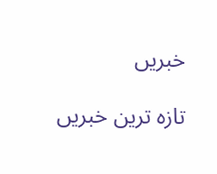خبریں

تازہ ترین خبریں